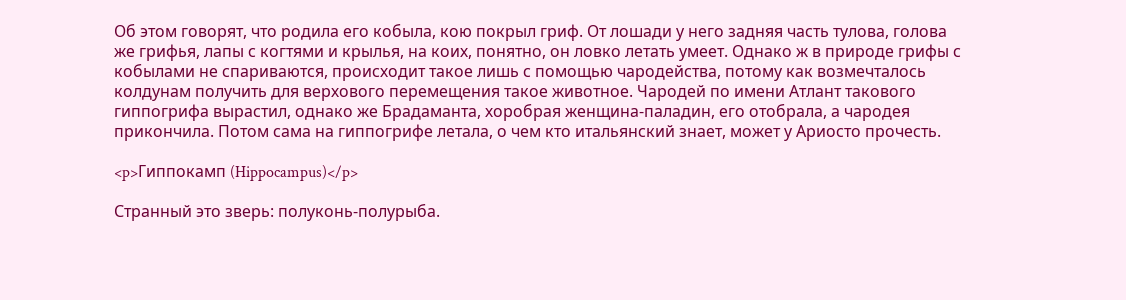Об этом говорят, что родила его кобыла, кою покрыл гриф. От лошади у него задняя часть тулова, голова же грифья, лапы с когтями и крылья, на коих, понятно, он ловко летать умеет. Однако ж в природе грифы с кобылами не спариваются, происходит такое лишь с помощью чародейства, потому как возмечталось колдунам получить для верхового перемещения такое животное. Чародей по имени Атлант такового гиппогрифа вырастил, однако же Брадаманта, хоробрая женщина-паладин, его отобрала, а чародея прикончила. Потом сама на гиппогрифе летала, о чем кто итальянский знает, может у Ариосто прочесть.

<p>Гиппокамп (Hippocampus)</p>

Странный это зверь: полуконь-полурыба.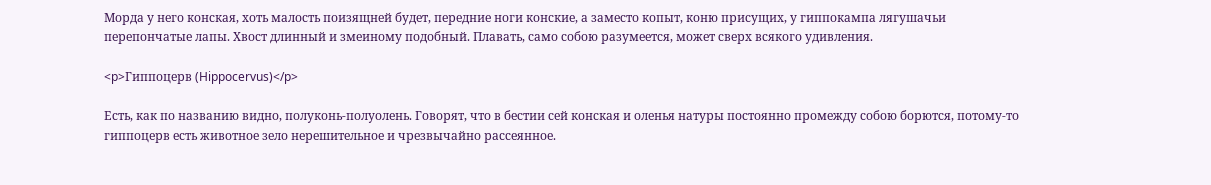Морда у него конская, хоть малость поизящней будет, передние ноги конские, а заместо копыт, коню присущих, у гиппокампа лягушачьи перепончатые лапы. Хвост длинный и змеиному подобный. Плавать, само собою разумеется, может сверх всякого удивления.

<p>Гиппоцерв (Hippocervus)</p>

Есть, как по названию видно, полуконь-полуолень. Говорят, что в бестии сей конская и оленья натуры постоянно промежду собою борются, потому-то гиппоцерв есть животное зело нерешительное и чрезвычайно рассеянное.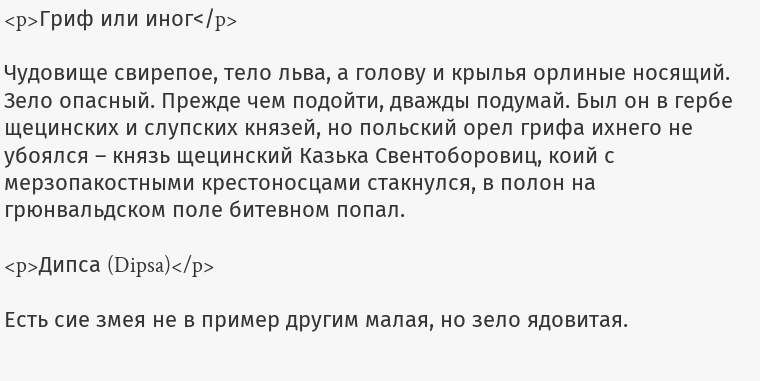<p>Гриф или иног</p>

Чудовище свирепое, тело льва, а голову и крылья орлиные носящий. Зело опасный. Прежде чем подойти, дважды подумай. Был он в гербе щецинских и слупских князей, но польский орел грифа ихнего не убоялся – князь щецинский Казька Свентоборовиц, коий с мерзопакостными крестоносцами стакнулся, в полон на грюнвальдском поле битевном попал.

<p>Дипса (Dipsa)</p>

Есть сие змея не в пример другим малая, но зело ядовитая.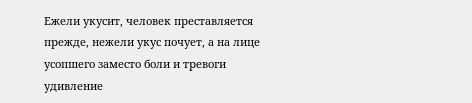Ежели укусит, человек преставляется прежде, нежели укус почует, а на лице усопшего заместо боли и тревоги удивление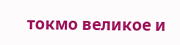токмо великое и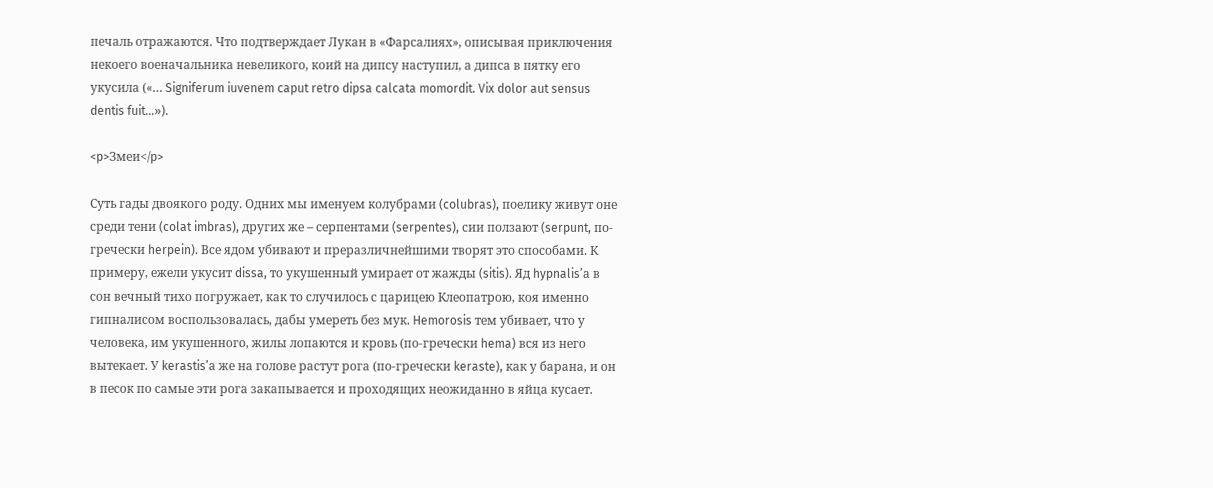печаль отражаются. Что подтверждает Лукан в «Фарсалиях», описывая приключения некоего военачальника невеликого, коий на дипсу наступил, а дипса в пятку его укусила («… Signiferum iuvenem caput retro dipsa calcata momordit. Vix dolor aut sensus dentis fuit…»).

<p>Змеи</p>

Суть гады двоякого роду. Одних мы именуем колубрами (colubras), поелику живут оне среди тени (colat imbras), других же – серпентами (serpentes), сии ползают (serpunt, по-гречески herpein). Все ядом убивают и преразличнейшими творят это способами. К примеру, ежели укусит dissa, то укушенный умирает от жажды (sitis). Яд hypnalis’а в сон вечный тихо погружает, как то случилось с царицею Клеопатрою, коя именно гипналисом воспользовалась, дабы умереть без мук. Hemorosis тем убивает, что у человека, им укушенного, жилы лопаются и кровь (по-гречески hema) вся из него вытекает. У kerastis’а же на голове растут рога (по-гречески keraste), как у барана, и он в песок по самые эти рога закапывается и проходящих неожиданно в яйца кусает.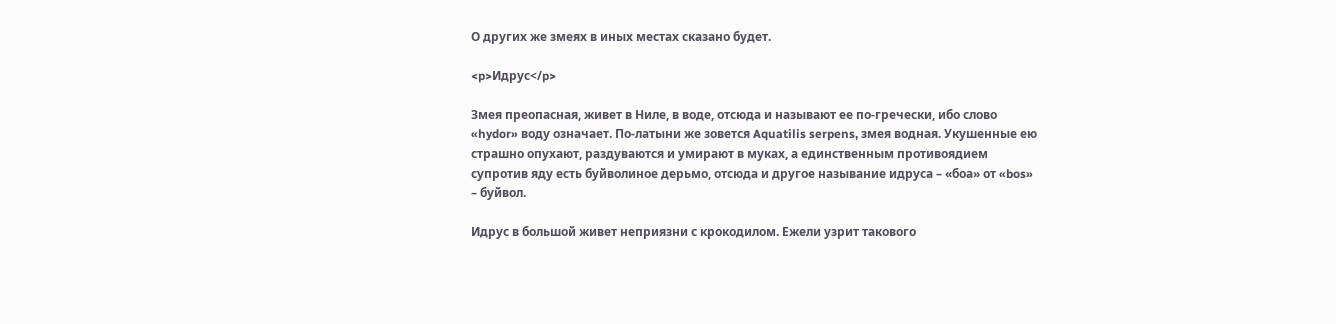О других же змеях в иных местах сказано будет.

<p>Идрус</p>

Змея преопасная, живет в Ниле, в воде, отсюда и называют ее по-гречески, ибо слово «hydor» воду означает. По-латыни же зовется Aquatilis serpens, змея водная. Укушенные ею страшно опухают, раздуваются и умирают в муках, а единственным противоядием супротив яду есть буйволиное дерьмо, отсюда и другое называние идруса – «боа» от «bos» – буйвол.

Идрус в большой живет неприязни с крокодилом. Ежели узрит такового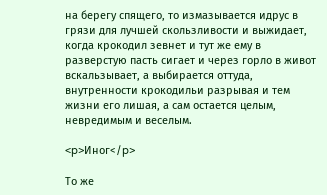на берегу спящего, то измазывается идрус в грязи для лучшей скользливости и выжидает, когда крокодил зевнет и тут же ему в разверстую пасть сигает и через горло в живот вскальзывает, а выбирается оттуда, внутренности крокодильи разрывая и тем жизни его лишая, а сам остается целым, невредимым и веселым.

<p>Иног</p>

То же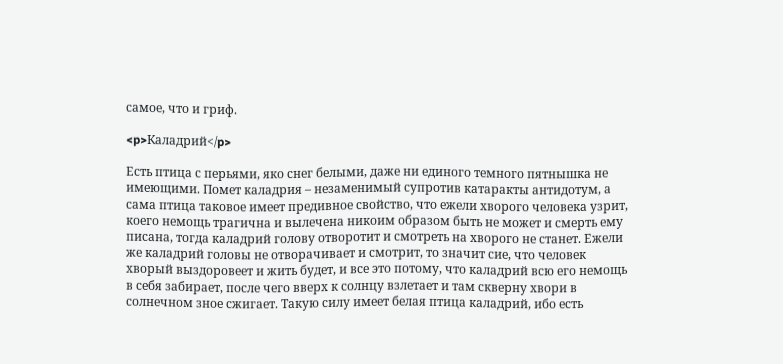самое, что и гриф.

<p>Каладрий</p>

Есть птица с перьями, яко снег белыми, даже ни единого темного пятнышка не имеющими. Помет каладрия – незаменимый супротив катаракты антидотум, а сама птица таковое имеет предивное свойство, что ежели хворого человека узрит, коего немощь трагична и вылечена никоим образом быть не может и смерть ему писана, тогда каладрий голову отворотит и смотреть на хворого не станет. Ежели же каладрий головы не отворачивает и смотрит, то значит сие, что человек хворый выздоровеет и жить будет, и все это потому, что каладрий всю его немощь в себя забирает, после чего вверх к солнцу взлетает и там скверну хвори в солнечном зное сжигает. Такую силу имеет белая птица каладрий, ибо есть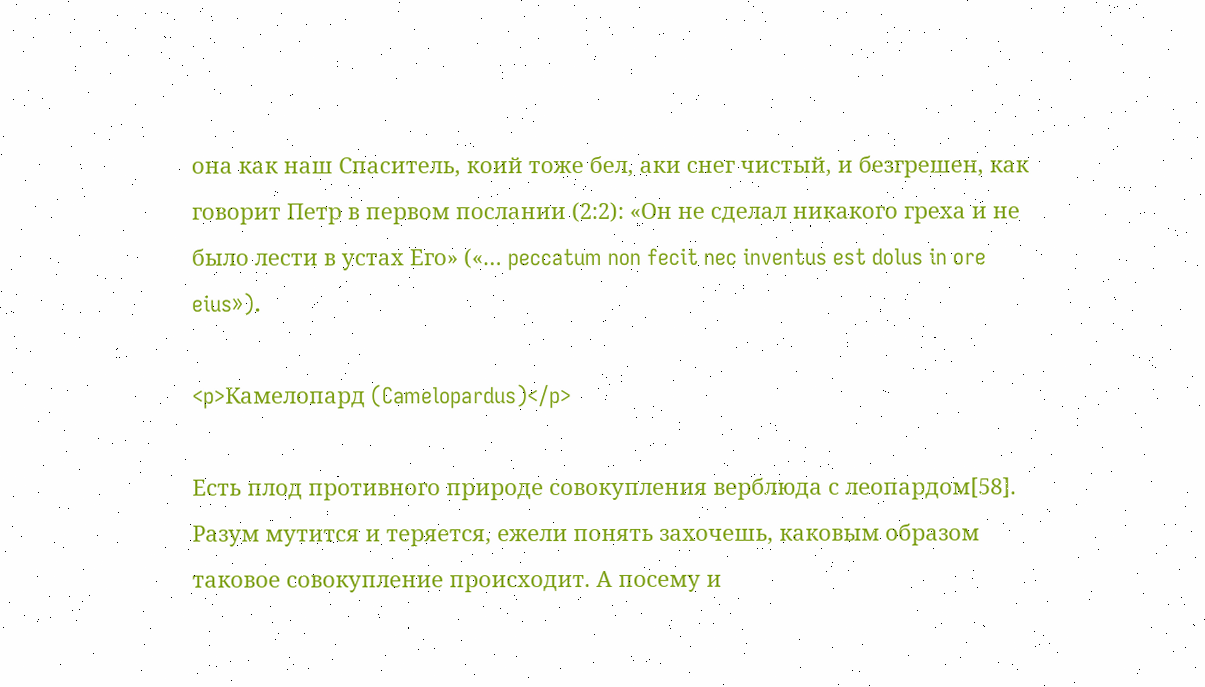она как наш Спаситель, коий тоже бел, аки снег чистый, и безгрешен, как говорит Петр в первом послании (2:2): «Он не сделал никакого греха и не было лести в устах Его» («… peccatum non fecit nec inventus est dolus in ore eius»).

<p>Камелопард (Camelopardus)</p>

Есть плод противного природе совокупления верблюда с леопардом[58]. Разум мутится и теряется, ежели понять захочешь, каковым образом таковое совокупление происходит. А посему и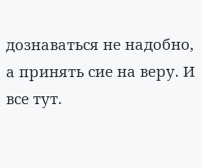дознаваться не надобно, а принять сие на веру. И все тут.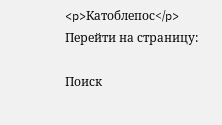<p>Катоблепос</p>
Перейти на страницу:

Поиск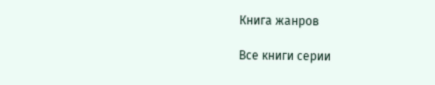Книга жанров

Все книги серии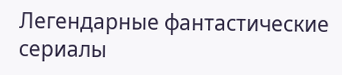Легендарные фантастические сериалы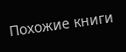Похожие книги